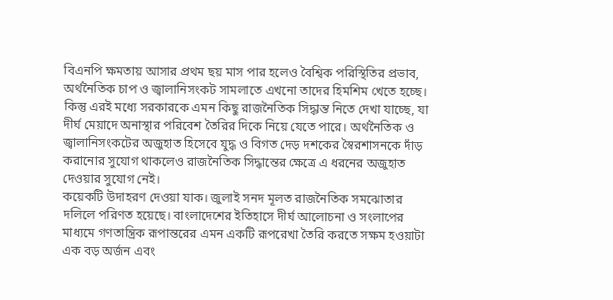বিএনপি ক্ষমতায় আসার প্রথম ছয় মাস পার হলেও বৈশ্বিক পরিস্থিতির প্রভাব, অর্থনৈতিক চাপ ও জ্বালানিসংকট সামলাতে এখনো তাদের হিমশিম খেতে হচ্ছে। কিন্তু এরই মধ্যে সরকারকে এমন কিছু রাজনৈতিক সিদ্ধান্ত নিতে দেখা যাচ্ছে, যা দীর্ঘ মেয়াদে অনাস্থার পরিবেশ তৈরির দিকে নিয়ে যেতে পারে। অর্থনৈতিক ও জ্বালানিসংকটের অজুহাত হিসেবে যুদ্ধ ও বিগত দেড় দশকের স্বৈরশাসনকে দাঁড় করানোর সুযোগ থাকলেও রাজনৈতিক সিদ্ধান্তের ক্ষেত্রে এ ধরনের অজুহাত দেওয়ার সুযোগ নেই।
কয়েকটি উদাহরণ দেওয়া যাক। জুলাই সনদ মূলত রাজনৈতিক সমঝোতার দলিলে পরিণত হয়েছে। বাংলাদেশের ইতিহাসে দীর্ঘ আলোচনা ও সংলাপের মাধ্যমে গণতান্ত্রিক রূপান্তরের এমন একটি রূপরেখা তৈরি করতে সক্ষম হওয়াটা এক বড় অর্জন এবং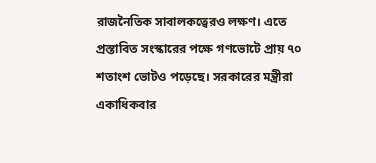রাজনৈতিক সাবালকত্বেরও লক্ষণ। এতে প্রস্তাবিত সংস্কারের পক্ষে গণভোটে প্রায় ৭০ শতাংশ ভোটও পড়েছে। সরকারের মন্ত্রীরা একাধিকবার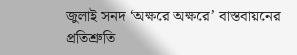জুলাই সনদ ‘অক্ষরে অক্ষরে’ বাস্তবায়নের প্রতিশ্রুতি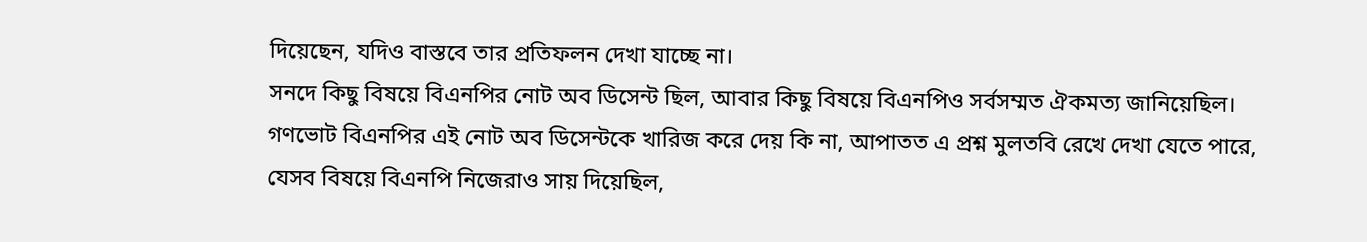দিয়েছেন, যদিও বাস্তবে তার প্রতিফলন দেখা যাচ্ছে না।
সনদে কিছু বিষয়ে বিএনপির নোট অব ডিসেন্ট ছিল, আবার কিছু বিষয়ে বিএনপিও সর্বসম্মত ঐকমত্য জানিয়েছিল। গণভোট বিএনপির এই নোট অব ডিসেন্টকে খারিজ করে দেয় কি না, আপাতত এ প্রশ্ন মুলতবি রেখে দেখা যেতে পারে, যেসব বিষয়ে বিএনপি নিজেরাও সায় দিয়েছিল,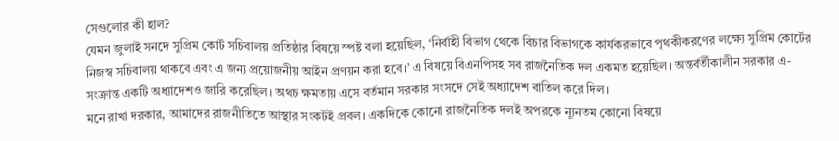সেগুলোর কী হাল?
যেমন জুলাই সনদে সুপ্রিম কোর্ট সচিবালয় প্রতিষ্ঠার বিষয়ে স্পষ্ট বলা হয়েছিল, ‘নির্বাহী বিভাগ থেকে বিচার বিভাগকে কার্যকরভাবে পৃথকীকরণের লক্ষ্যে সুপ্রিম কোর্টের নিজস্ব সচিবালয় থাকবে এবং এ জন্য প্রয়োজনীয় আইন প্রণয়ন করা হবে।’ এ বিষয়ে বিএনপিসহ সব রাজনৈতিক দল একমত হয়েছিল। অন্তর্বর্তীকালীন সরকার এ-সংক্রান্ত একটি অধ্যাদেশও জারি করেছিল। অথচ ক্ষমতায় এসে বর্তমান সরকার সংসদে সেই অধ্যাদেশ বাতিল করে দিল।
মনে রাখা দরকার, আমাদের রাজনীতিতে আস্থার সংকটই প্রবল। একদিকে কোনো রাজনৈতিক দলই অপরকে ন্যূনতম কোনো বিষয়ে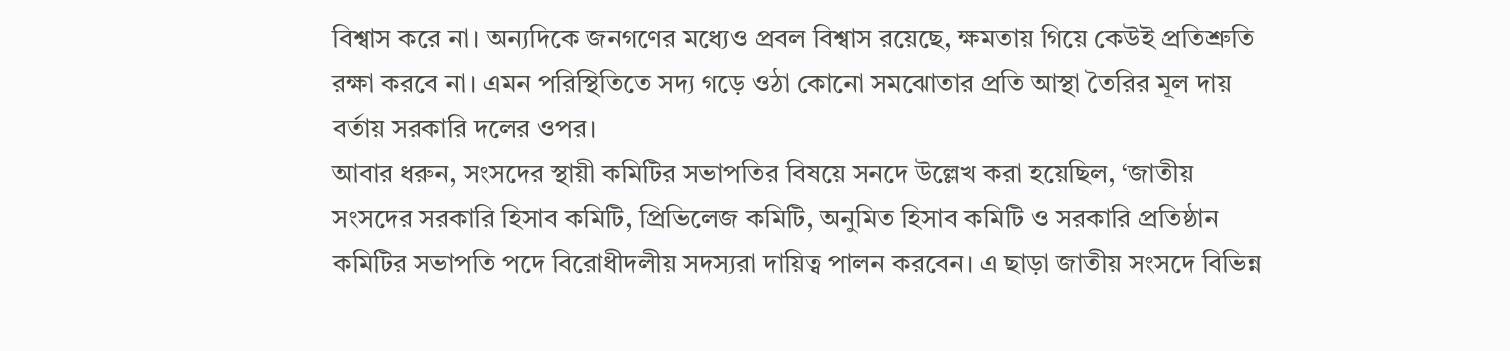বিশ্বাস করে না। অন্যদিকে জনগণের মধ্যেও প্রবল বিশ্বাস রয়েছে, ক্ষমতায় গিয়ে কেউই প্রতিশ্রুতি রক্ষা করবে না। এমন পরিস্থিতিতে সদ্য গড়ে ওঠা কোনো সমঝোতার প্রতি আস্থা তৈরির মূল দায় বর্তায় সরকারি দলের ওপর।
আবার ধরুন, সংসদের স্থায়ী কমিটির সভাপতির বিষয়ে সনদে উল্লেখ করা হয়েছিল, ‘জাতীয় সংসদের সরকারি হিসাব কমিটি, প্রিভিলেজ কমিটি, অনুমিত হিসাব কমিটি ও সরকারি প্রতিষ্ঠান কমিটির সভাপতি পদে বিরোধীদলীয় সদস্যরা দায়িত্ব পালন করবেন। এ ছাড়া জাতীয় সংসদে বিভিন্ন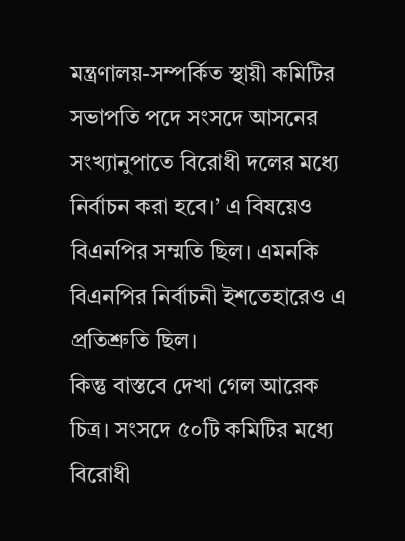মন্ত্রণালয়-সম্পর্কিত স্থায়ী কমিটির সভাপতি পদে সংসদে আসনের সংখ্যানুপাতে বিরোধী দলের মধ্যে নির্বাচন করা হবে।’ এ বিষয়েও বিএনপির সম্মতি ছিল। এমনকি বিএনপির নির্বাচনী ইশতেহারেও এ প্রতিশ্রুতি ছিল।
কিন্তু বাস্তবে দেখা গেল আরেক চিত্র। সংসদে ৫০টি কমিটির মধ্যে বিরোধী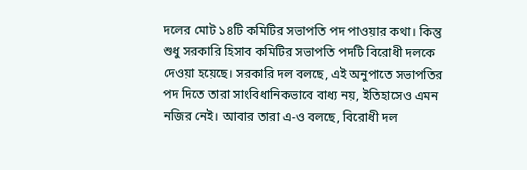দলের মোট ১৪টি কমিটির সভাপতি পদ পাওয়ার কথা। কিন্তু শুধু সরকারি হিসাব কমিটির সভাপতি পদটি বিরোধী দলকে দেওয়া হয়েছে। সরকারি দল বলছে, এই অনুপাতে সভাপতির পদ দিতে তারা সাংবিধানিকভাবে বাধ্য নয়, ইতিহাসেও এমন নজির নেই। আবার তারা এ-ও বলছে, বিরোধী দল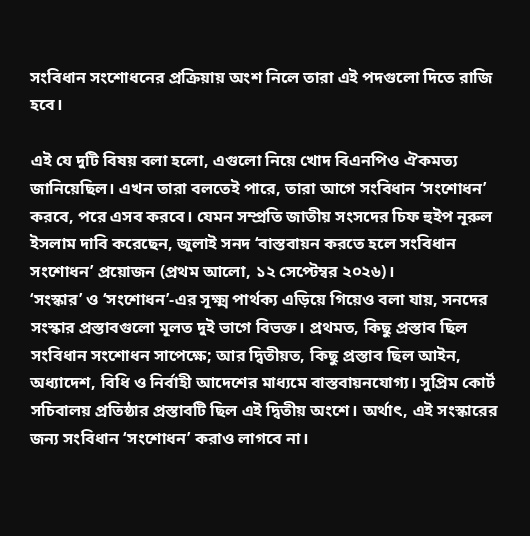সংবিধান সংশোধনের প্রক্রিয়ায় অংশ নিলে তারা এই পদগুলো দিতে রাজি হবে।

এই যে দুটি বিষয় বলা হলো, এগুলো নিয়ে খোদ বিএনপিও ঐকমত্য জানিয়েছিল। এখন তারা বলতেই পারে, তারা আগে সংবিধান ‘সংশোধন’ করবে, পরে এসব করবে। যেমন সম্প্রতি জাতীয় সংসদের চিফ হুইপ নূরুল ইসলাম দাবি করেছেন, জুলাই সনদ ‘বাস্তবায়ন করতে হলে সংবিধান সংশোধন’ প্রয়োজন (প্রথম আলো, ১২ সেপ্টেম্বর ২০২৬)।
‘সংস্কার’ ও ‘সংশোধন’-এর সূক্ষ্ম পার্থক্য এড়িয়ে গিয়েও বলা যায়, সনদের সংস্কার প্রস্তাবগুলো মূলত দুই ভাগে বিভক্ত। প্রথমত, কিছু প্রস্তাব ছিল সংবিধান সংশোধন সাপেক্ষে; আর দ্বিতীয়ত, কিছু প্রস্তাব ছিল আইন, অধ্যাদেশ, বিধি ও নির্বাহী আদেশের মাধ্যমে বাস্তবায়নযোগ্য। সুপ্রিম কোর্ট সচিবালয় প্রতিষ্ঠার প্রস্তাবটি ছিল এই দ্বিতীয় অংশে। অর্থাৎ, এই সংস্কারের জন্য সংবিধান ‘সংশোধন’ করাও লাগবে না।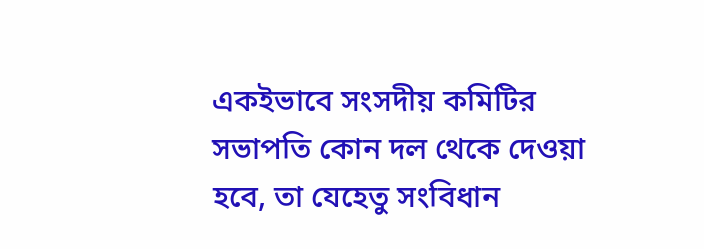একইভাবে সংসদীয় কমিটির সভাপতি কোন দল থেকে দেওয়া হবে, তা যেহেতু সংবিধান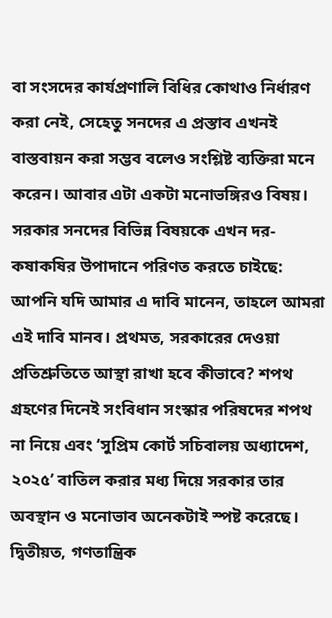বা সংসদের কার্যপ্রণালি বিধির কোথাও নির্ধারণ করা নেই, সেহেতু সনদের এ প্রস্তাব এখনই বাস্তবায়ন করা সম্ভব বলেও সংশ্লিষ্ট ব্যক্তিরা মনে করেন। আবার এটা একটা মনোভঙ্গিরও বিষয়।
সরকার সনদের বিভিন্ন বিষয়কে এখন দর-কষাকষির উপাদানে পরিণত করতে চাইছে: আপনি যদি আমার এ দাবি মানেন, তাহলে আমরা এই দাবি মানব। প্রথমত, সরকারের দেওয়া প্রতিশ্রুতিতে আস্থা রাখা হবে কীভাবে? শপথ গ্রহণের দিনেই সংবিধান সংস্কার পরিষদের শপথ না নিয়ে এবং ‘সুপ্রিম কোর্ট সচিবালয় অধ্যাদেশ, ২০২৫’ বাতিল করার মধ্য দিয়ে সরকার তার অবস্থান ও মনোভাব অনেকটাই স্পষ্ট করেছে।
দ্বিতীয়ত, গণতান্ত্রিক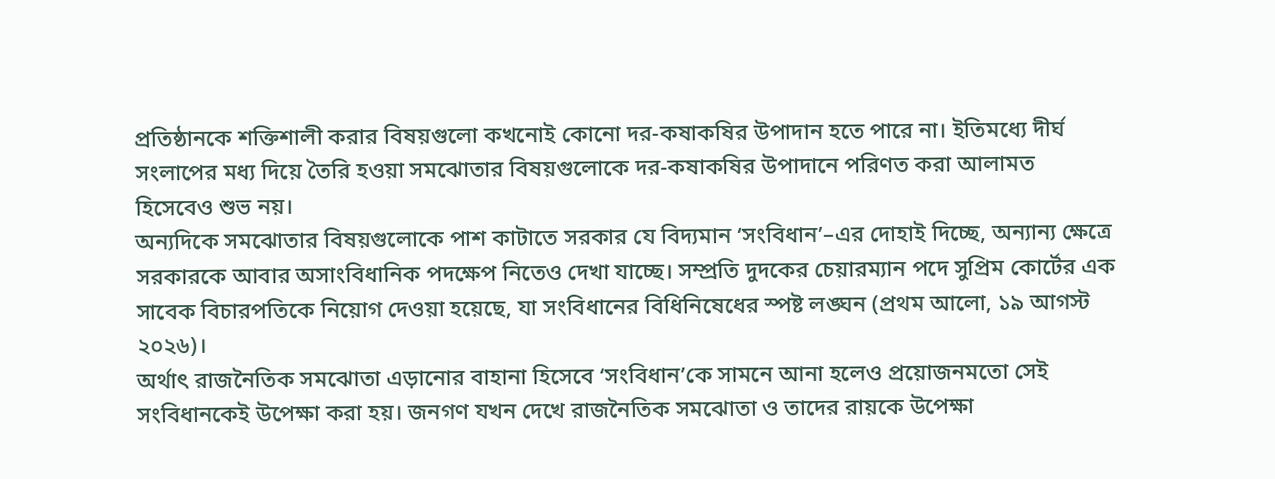প্রতিষ্ঠানকে শক্তিশালী করার বিষয়গুলো কখনোই কোনো দর-কষাকষির উপাদান হতে পারে না। ইতিমধ্যে দীর্ঘ সংলাপের মধ্য দিয়ে তৈরি হওয়া সমঝোতার বিষয়গুলোকে দর-কষাকষির উপাদানে পরিণত করা আলামত হিসেবেও শুভ নয়।
অন্যদিকে সমঝোতার বিষয়গুলোকে পাশ কাটাতে সরকার যে বিদ্যমান ‘সংবিধান’–এর দোহাই দিচ্ছে, অন্যান্য ক্ষেত্রে সরকারকে আবার অসাংবিধানিক পদক্ষেপ নিতেও দেখা যাচ্ছে। সম্প্রতি দুদকের চেয়ারম্যান পদে সুপ্রিম কোর্টের এক সাবেক বিচারপতিকে নিয়োগ দেওয়া হয়েছে, যা সংবিধানের বিধিনিষেধের স্পষ্ট লঙ্ঘন (প্রথম আলো, ১৯ আগস্ট ২০২৬)।
অর্থাৎ রাজনৈতিক সমঝোতা এড়ানোর বাহানা হিসেবে ‘সংবিধান’কে সামনে আনা হলেও প্রয়োজনমতো সেই সংবিধানকেই উপেক্ষা করা হয়। জনগণ যখন দেখে রাজনৈতিক সমঝোতা ও তাদের রায়কে উপেক্ষা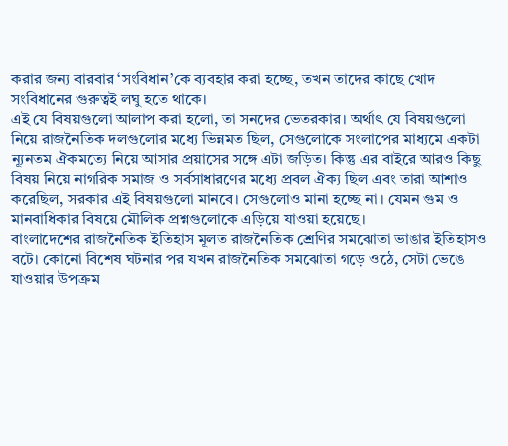করার জন্য বারবার ‘সংবিধান’কে ব্যবহার করা হচ্ছে, তখন তাদের কাছে খোদ সংবিধানের গুরুত্বই লঘু হতে থাকে।
এই যে বিষয়গুলো আলাপ করা হলো, তা সনদের ভেতরকার। অর্থাৎ যে বিষয়গুলো নিয়ে রাজনৈতিক দলগুলোর মধ্যে ভিন্নমত ছিল, সেগুলোকে সংলাপের মাধ্যমে একটা ন্যূনতম ঐকমত্যে নিয়ে আসার প্রয়াসের সঙ্গে এটা জড়িত। কিন্তু এর বাইরে আরও কিছু বিষয় নিয়ে নাগরিক সমাজ ও সর্বসাধারণের মধ্যে প্রবল ঐক্য ছিল এবং তারা আশাও করেছিল, সরকার এই বিষয়গুলো মানবে। সেগুলোও মানা হচ্ছে না। যেমন গুম ও মানবাধিকার বিষয়ে মৌলিক প্রশ্নগুলোকে এড়িয়ে যাওয়া হয়েছে।
বাংলাদেশের রাজনৈতিক ইতিহাস মূলত রাজনৈতিক শ্রেণির সমঝোতা ভাঙার ইতিহাসও বটে। কোনো বিশেষ ঘটনার পর যখন রাজনৈতিক সমঝোতা গড়ে ওঠে, সেটা ভেঙে যাওয়ার উপক্রম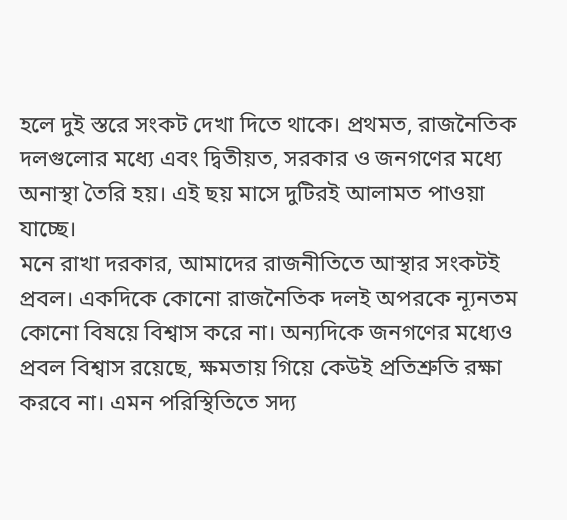হলে দুই স্তরে সংকট দেখা দিতে থাকে। প্রথমত, রাজনৈতিক দলগুলোর মধ্যে এবং দ্বিতীয়ত, সরকার ও জনগণের মধ্যে অনাস্থা তৈরি হয়। এই ছয় মাসে দুটিরই আলামত পাওয়া যাচ্ছে।
মনে রাখা দরকার, আমাদের রাজনীতিতে আস্থার সংকটই প্রবল। একদিকে কোনো রাজনৈতিক দলই অপরকে ন্যূনতম কোনো বিষয়ে বিশ্বাস করে না। অন্যদিকে জনগণের মধ্যেও প্রবল বিশ্বাস রয়েছে, ক্ষমতায় গিয়ে কেউই প্রতিশ্রুতি রক্ষা করবে না। এমন পরিস্থিতিতে সদ্য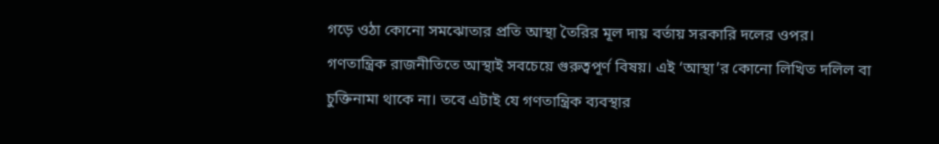গড়ে ওঠা কোনো সমঝোতার প্রতি আস্থা তৈরির মূল দায় বর্তায় সরকারি দলের ওপর।
গণতান্ত্রিক রাজনীতিতে আস্থাই সবচেয়ে গুরুত্বপূর্ণ বিষয়। এই ‘আস্থা’র কোনো লিখিত দলিল বা চুক্তিনামা থাকে না। তবে এটাই যে গণতান্ত্রিক ব্যবস্থার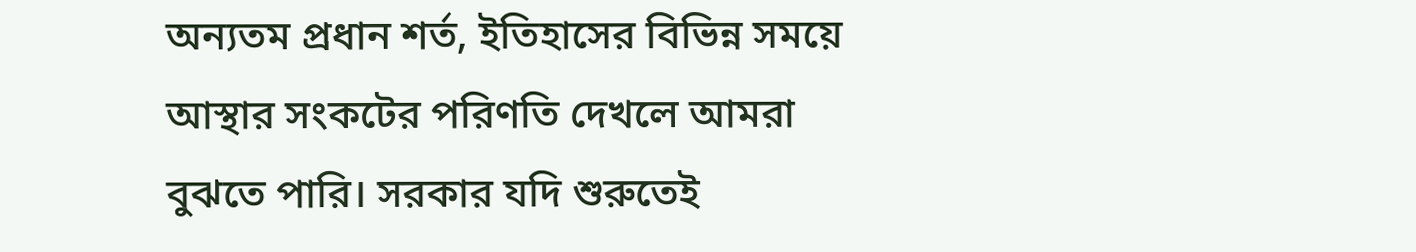অন্যতম প্রধান শর্ত, ইতিহাসের বিভিন্ন সময়ে আস্থার সংকটের পরিণতি দেখলে আমরা বুঝতে পারি। সরকার যদি শুরুতেই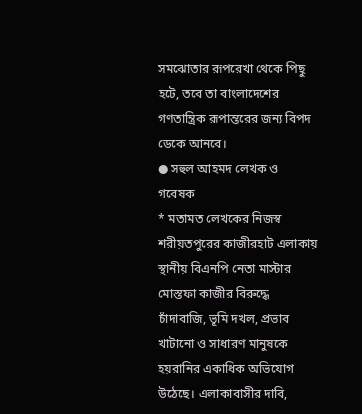সমঝোতার রূপরেখা থেকে পিছু হটে, তবে তা বাংলাদেশের গণতান্ত্রিক রূপান্তরের জন্য বিপদ ডেকে আনবে।
● সহুল আহমদ লেখক ও গবেষক
* মতামত লেখকের নিজস্ব
শরীয়তপুরের কাজীরহাট এলাকায় স্থানীয় বিএনপি নেতা মাস্টার মোস্তফা কাজীর বিরুদ্ধে চাঁদাবাজি, ভূমি দখল, প্রভাব খাটানো ও সাধারণ মানুষকে হয়রানির একাধিক অভিযোগ উঠেছে। এলাকাবাসীর দাবি,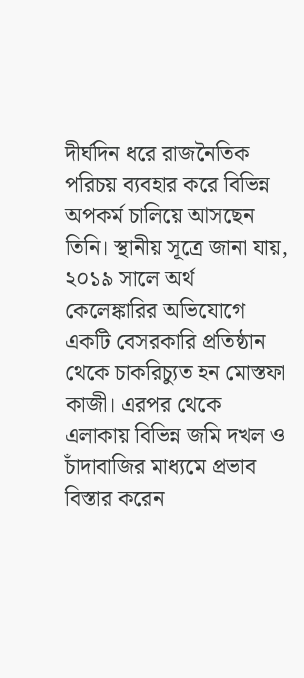দীর্ঘদিন ধরে রাজনৈতিক পরিচয় ব্যবহার করে বিভিন্ন অপকর্ম চালিয়ে আসছেন তিনি। স্থানীয় সূত্রে জানা যায়, ২০১৯ সালে অর্থ কেলেঙ্কারির অভিযোগে একটি বেসরকারি প্রতিষ্ঠান থেকে চাকরিচ্যুত হন মোস্তফা কাজী। এরপর থেকে এলাকায় বিভিন্ন জমি দখল ও চাঁদাবাজির মাধ্যমে প্রভাব বিস্তার করেন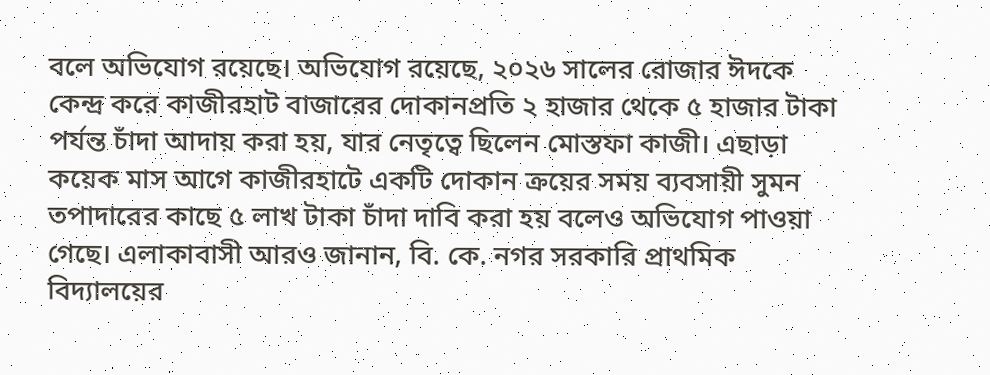বলে অভিযোগ রয়েছে। অভিযোগ রয়েছে, ২০২৬ সালের রোজার ঈদকে কেন্দ্র করে কাজীরহাট বাজারের দোকানপ্রতি ২ হাজার থেকে ৫ হাজার টাকা পর্যন্ত চাঁদা আদায় করা হয়, যার নেতৃত্বে ছিলেন মোস্তফা কাজী। এছাড়া কয়েক মাস আগে কাজীরহাটে একটি দোকান ক্রয়ের সময় ব্যবসায়ী সুমন তপাদারের কাছে ৫ লাখ টাকা চাঁদা দাবি করা হয় বলেও অভিযোগ পাওয়া গেছে। এলাকাবাসী আরও জানান, বি. কে. নগর সরকারি প্রাথমিক বিদ্যালয়ের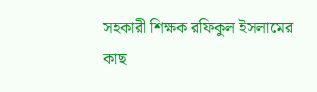সহকারী শিক্ষক রফিকুল ইসলামের কাছ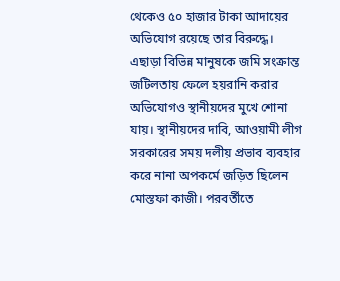থেকেও ৫০ হাজার টাকা আদায়ের অভিযোগ রয়েছে তার বিরুদ্ধে। এছাড়া বিভিন্ন মানুষকে জমি সংক্রান্ত জটিলতায় ফেলে হয়রানি করার অভিযোগও স্থানীয়দের মুখে শোনা যায়। স্থানীয়দের দাবি, আওয়ামী লীগ সরকারের সময় দলীয় প্রভাব ব্যবহার করে নানা অপকর্মে জড়িত ছিলেন মোস্তফা কাজী। পরবর্তীতে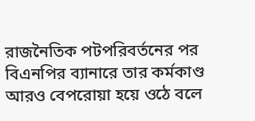রাজনৈতিক পটপরিবর্তনের পর বিএনপির ব্যানারে তার কর্মকাণ্ড আরও বেপরোয়া হয়ে ওঠে বলে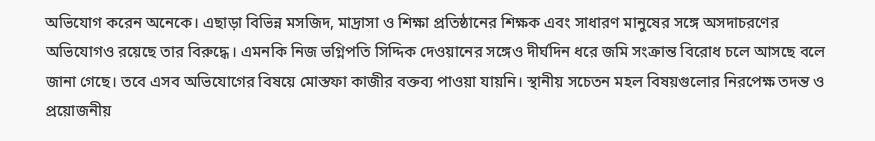অভিযোগ করেন অনেকে। এছাড়া বিভিন্ন মসজিদ, মাদ্রাসা ও শিক্ষা প্রতিষ্ঠানের শিক্ষক এবং সাধারণ মানুষের সঙ্গে অসদাচরণের অভিযোগও রয়েছে তার বিরুদ্ধে। এমনকি নিজ ভগ্নিপতি সিদ্দিক দেওয়ানের সঙ্গেও দীর্ঘদিন ধরে জমি সংক্রান্ত বিরোধ চলে আসছে বলে জানা গেছে। তবে এসব অভিযোগের বিষয়ে মোস্তফা কাজীর বক্তব্য পাওয়া যায়নি। স্থানীয় সচেতন মহল বিষয়গুলোর নিরপেক্ষ তদন্ত ও প্রয়োজনীয়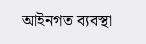আইনগত ব্যবস্থা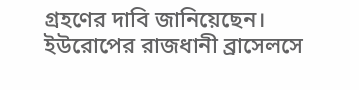গ্রহণের দাবি জানিয়েছেন।
ইউরোপের রাজধানী ব্রাসেলসে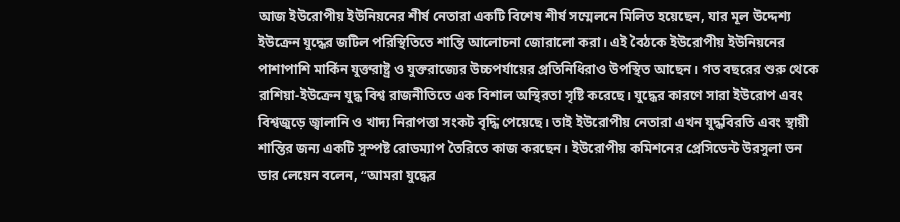আজ ইউরোপীয় ইউনিয়নের শীর্ষ নেতারা একটি বিশেষ শীর্ষ সম্মেলনে মিলিত হয়েছেন, যার মূল উদ্দেশ্য ইউক্রেন যুদ্ধের জটিল পরিস্থিতিতে শান্তি আলোচনা জোরালো করা। এই বৈঠকে ইউরোপীয় ইউনিয়নের পাশাপাশি মার্কিন যুক্তরাষ্ট্র ও যুক্তরাজ্যের উচ্চপর্যায়ের প্রতিনিধিরাও উপস্থিত আছেন। গত বছরের শুরু থেকে রাশিয়া-ইউক্রেন যুদ্ধ বিশ্ব রাজনীতিতে এক বিশাল অস্থিরতা সৃষ্টি করেছে। যুদ্ধের কারণে সারা ইউরোপ এবং বিশ্বজুড়ে জ্বালানি ও খাদ্য নিরাপত্তা সংকট বৃদ্ধি পেয়েছে। তাই ইউরোপীয় নেতারা এখন যুদ্ধবিরতি এবং স্থায়ী শান্তির জন্য একটি সুস্পষ্ট রোডম্যাপ তৈরিতে কাজ করছেন। ইউরোপীয় কমিশনের প্রেসিডেন্ট উরসুলা ভন ডার লেয়েন বলেন, “আমরা যুদ্ধের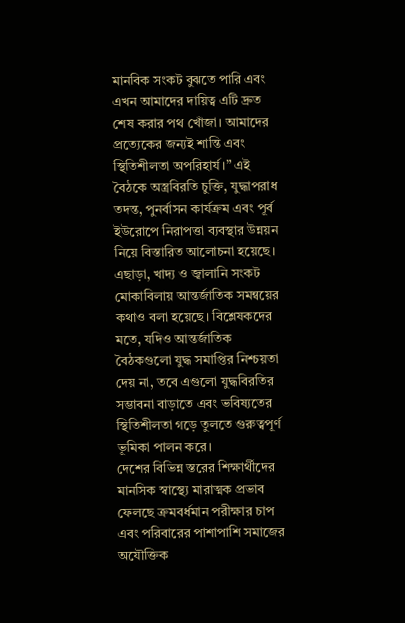মানবিক সংকট বুঝতে পারি এবং এখন আমাদের দায়িত্ব এটি দ্রুত শেষ করার পথ খোঁজা। আমাদের প্রত্যেকের জন্যই শান্তি এবং স্থিতিশীলতা অপরিহার্য।” এই বৈঠকে অস্ত্রবিরতি চুক্তি, যুদ্ধাপরাধ তদন্ত, পুনর্বাসন কার্যক্রম এবং পূর্ব ইউরোপে নিরাপত্তা ব্যবস্থার উন্নয়ন নিয়ে বিস্তারিত আলোচনা হয়েছে। এছাড়া, খাদ্য ও জ্বালানি সংকট মোকাবিলায় আন্তর্জাতিক সমন্বয়ের কথাও বলা হয়েছে। বিশ্লেষকদের মতে, যদিও আন্তর্জাতিক বৈঠকগুলো যুদ্ধ সমাপ্তির নিশ্চয়তা দেয় না, তবে এগুলো যুদ্ধবিরতির সম্ভাবনা বাড়াতে এবং ভবিষ্যতের স্থিতিশীলতা গড়ে তুলতে গুরুত্বপূর্ণ ভূমিকা পালন করে।
দেশের বিভিন্ন স্তরের শিক্ষার্থীদের মানসিক স্বাস্থ্যে মারাত্মক প্রভাব ফেলছে ক্রমবর্ধমান পরীক্ষার চাপ এবং পরিবারের পাশাপাশি সমাজের অযৌক্তিক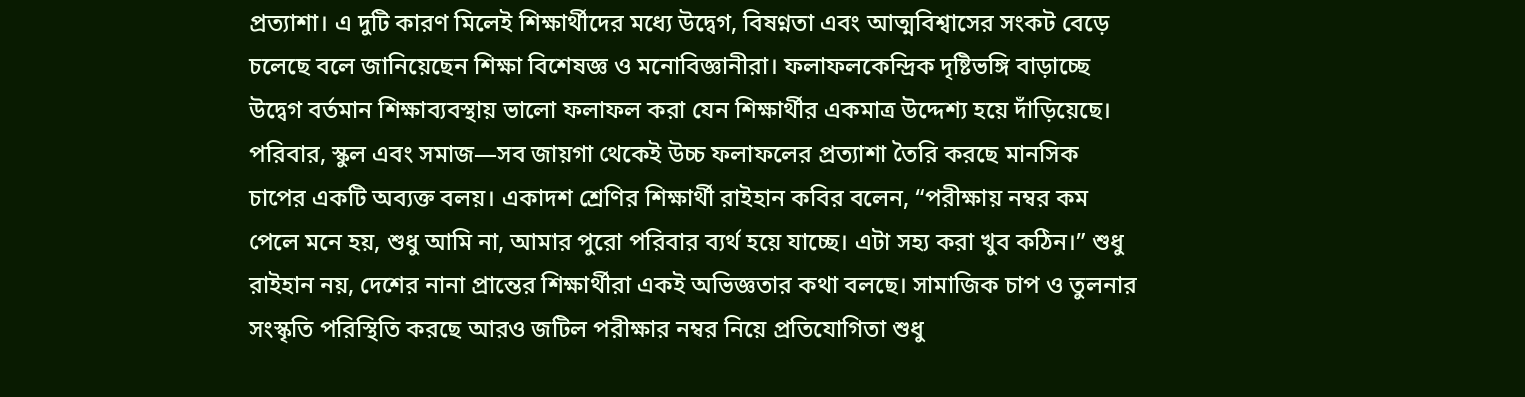প্রত্যাশা। এ দুটি কারণ মিলেই শিক্ষার্থীদের মধ্যে উদ্বেগ, বিষণ্নতা এবং আত্মবিশ্বাসের সংকট বেড়ে চলেছে বলে জানিয়েছেন শিক্ষা বিশেষজ্ঞ ও মনোবিজ্ঞানীরা। ফলাফলকেন্দ্রিক দৃষ্টিভঙ্গি বাড়াচ্ছে উদ্বেগ বর্তমান শিক্ষাব্যবস্থায় ভালো ফলাফল করা যেন শিক্ষার্থীর একমাত্র উদ্দেশ্য হয়ে দাঁড়িয়েছে। পরিবার, স্কুল এবং সমাজ—সব জায়গা থেকেই উচ্চ ফলাফলের প্রত্যাশা তৈরি করছে মানসিক চাপের একটি অব্যক্ত বলয়। একাদশ শ্রেণির শিক্ষার্থী রাইহান কবির বলেন, “পরীক্ষায় নম্বর কম পেলে মনে হয়, শুধু আমি না, আমার পুরো পরিবার ব্যর্থ হয়ে যাচ্ছে। এটা সহ্য করা খুব কঠিন।” শুধু রাইহান নয়, দেশের নানা প্রান্তের শিক্ষার্থীরা একই অভিজ্ঞতার কথা বলছে। সামাজিক চাপ ও তুলনার সংস্কৃতি পরিস্থিতি করছে আরও জটিল পরীক্ষার নম্বর নিয়ে প্রতিযোগিতা শুধু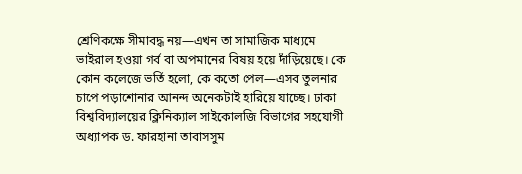শ্রেণিকক্ষে সীমাবদ্ধ নয়—এখন তা সামাজিক মাধ্যমে ভাইরাল হওয়া গর্ব বা অপমানের বিষয় হয়ে দাঁড়িয়েছে। কে কোন কলেজে ভর্তি হলো, কে কতো পেল—এসব তুলনার চাপে পড়াশোনার আনন্দ অনেকটাই হারিয়ে যাচ্ছে। ঢাকা বিশ্ববিদ্যালয়ের ক্লিনিক্যাল সাইকোলজি বিভাগের সহযোগী অধ্যাপক ড. ফারহানা তাবাসসুম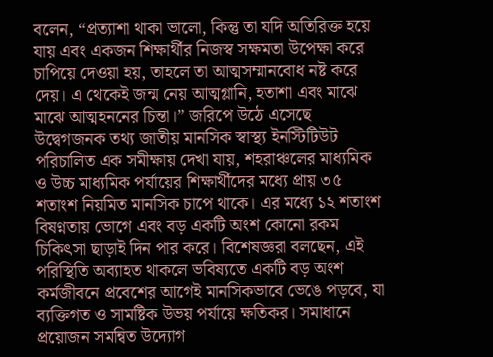বলেন, “প্রত্যাশা থাকা ভালো, কিন্তু তা যদি অতিরিক্ত হয়ে যায় এবং একজন শিক্ষার্থীর নিজস্ব সক্ষমতা উপেক্ষা করে চাপিয়ে দেওয়া হয়, তাহলে তা আত্মসম্মানবোধ নষ্ট করে দেয়। এ থেকেই জন্ম নেয় আত্মগ্লানি, হতাশা এবং মাঝে মাঝে আত্মহননের চিন্তা।” জরিপে উঠে এসেছে উদ্বেগজনক তথ্য জাতীয় মানসিক স্বাস্থ্য ইনস্টিটিউট পরিচালিত এক সমীক্ষায় দেখা যায়, শহরাঞ্চলের মাধ্যমিক ও উচ্চ মাধ্যমিক পর্যায়ের শিক্ষার্থীদের মধ্যে প্রায় ৩৫ শতাংশ নিয়মিত মানসিক চাপে থাকে। এর মধ্যে ১২ শতাংশ বিষণ্নতায় ভোগে এবং বড় একটি অংশ কোনো রকম চিকিৎসা ছাড়াই দিন পার করে। বিশেষজ্ঞরা বলছেন, এই পরিস্থিতি অব্যাহত থাকলে ভবিষ্যতে একটি বড় অংশ কর্মজীবনে প্রবেশের আগেই মানসিকভাবে ভেঙে পড়বে, যা ব্যক্তিগত ও সামষ্টিক উভয় পর্যায়ে ক্ষতিকর। সমাধানে প্রয়োজন সমন্বিত উদ্যোগ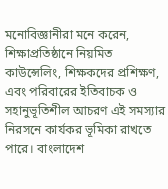মনোবিজ্ঞানীরা মনে করেন, শিক্ষাপ্রতিষ্ঠানে নিয়মিত কাউন্সেলিং, শিক্ষকদের প্রশিক্ষণ, এবং পরিবারের ইতিবাচক ও সহানুভূতিশীল আচরণ এই সমস্যার নিরসনে কার্যকর ভূমিকা রাখতে পারে। বাংলাদেশ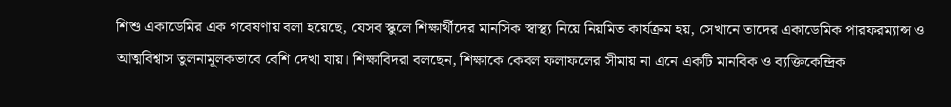শিশু একাডেমির এক গবেষণায় বলা হয়েছে, যেসব স্কুলে শিক্ষার্থীদের মানসিক স্বাস্থ্য নিয়ে নিয়মিত কার্যক্রম হয়, সেখানে তাদের একাডেমিক পারফরম্যান্স ও আত্মবিশ্বাস তুলনামূলকভাবে বেশি দেখা যায়। শিক্ষাবিদরা বলছেন, শিক্ষাকে কেবল ফলাফলের সীমায় না এনে একটি মানবিক ও ব্যক্তিকেন্দ্রিক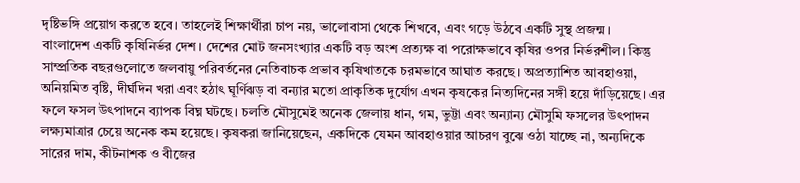দৃষ্টিভঙ্গি প্রয়োগ করতে হবে। তাহলেই শিক্ষার্থীরা চাপ নয়, ভালোবাসা থেকে শিখবে, এবং গড়ে উঠবে একটি সুস্থ প্রজন্ম।
বাংলাদেশ একটি কৃষিনির্ভর দেশ। দেশের মোট জনসংখ্যার একটি বড় অংশ প্রত্যক্ষ বা পরোক্ষভাবে কৃষির ওপর নির্ভরশীল। কিন্তু সাম্প্রতিক বছরগুলোতে জলবায়ু পরিবর্তনের নেতিবাচক প্রভাব কৃষিখাতকে চরমভাবে আঘাত করছে। অপ্রত্যাশিত আবহাওয়া, অনিয়মিত বৃষ্টি, দীর্ঘদিন খরা এবং হঠাৎ ঘূর্ণিঝড় বা বন্যার মতো প্রাকৃতিক দুর্যোগ এখন কৃষকের নিত্যদিনের সঙ্গী হয়ে দাঁড়িয়েছে। এর ফলে ফসল উৎপাদনে ব্যাপক বিঘ্ন ঘটছে। চলতি মৌসুমেই অনেক জেলায় ধান, গম, ভুট্টা এবং অন্যান্য মৌসুমি ফসলের উৎপাদন লক্ষ্যমাত্রার চেয়ে অনেক কম হয়েছে। কৃষকরা জানিয়েছেন, একদিকে যেমন আবহাওয়ার আচরণ বুঝে ওঠা যাচ্ছে না, অন্যদিকে সারের দাম, কীটনাশক ও বীজের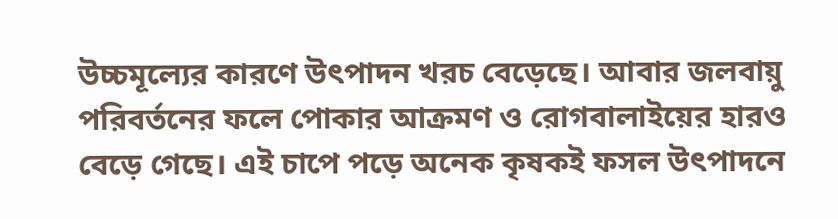উচ্চমূল্যের কারণে উৎপাদন খরচ বেড়েছে। আবার জলবায়ু পরিবর্তনের ফলে পোকার আক্রমণ ও রোগবালাইয়ের হারও বেড়ে গেছে। এই চাপে পড়ে অনেক কৃষকই ফসল উৎপাদনে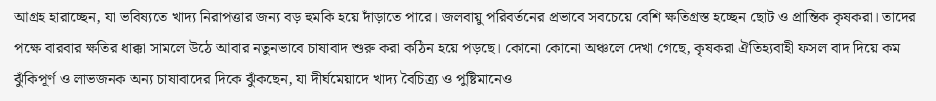আগ্রহ হারাচ্ছেন, যা ভবিষ্যতে খাদ্য নিরাপত্তার জন্য বড় হুমকি হয়ে দাঁড়াতে পারে। জলবায়ু পরিবর্তনের প্রভাবে সবচেয়ে বেশি ক্ষতিগ্রস্ত হচ্ছেন ছোট ও প্রান্তিক কৃষকরা। তাদের পক্ষে বারবার ক্ষতির ধাক্কা সামলে উঠে আবার নতুনভাবে চাষাবাদ শুরু করা কঠিন হয়ে পড়ছে। কোনো কোনো অঞ্চলে দেখা গেছে, কৃষকরা ঐতিহ্যবাহী ফসল বাদ দিয়ে কম ঝুঁকিপূর্ণ ও লাভজনক অন্য চাষাবাদের দিকে ঝুঁকছেন, যা দীর্ঘমেয়াদে খাদ্য বৈচিত্র্য ও পুষ্টিমানেও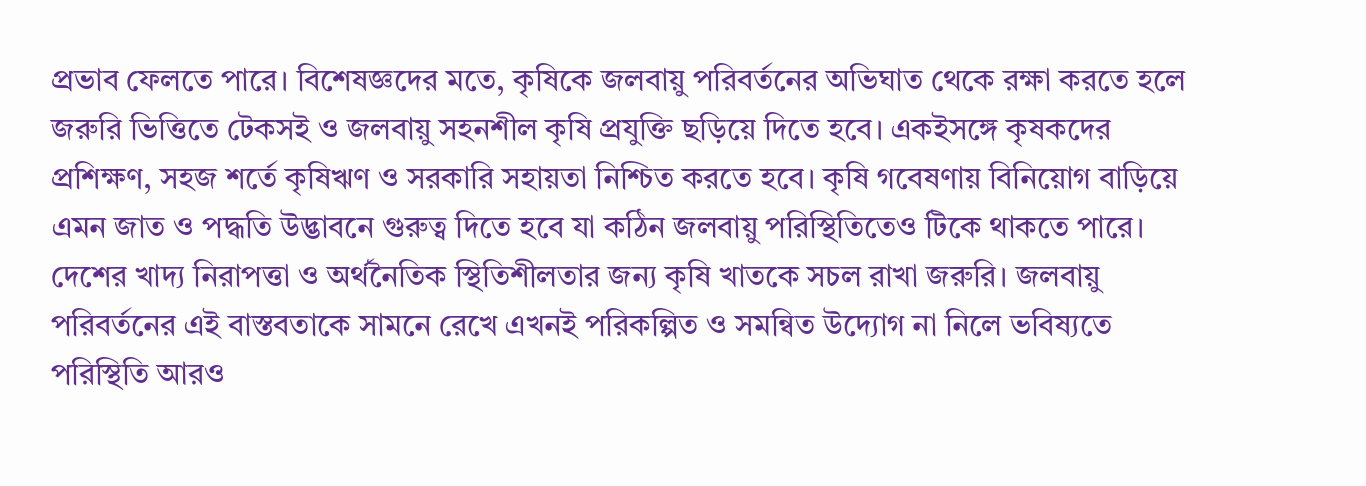প্রভাব ফেলতে পারে। বিশেষজ্ঞদের মতে, কৃষিকে জলবায়ু পরিবর্তনের অভিঘাত থেকে রক্ষা করতে হলে জরুরি ভিত্তিতে টেকসই ও জলবায়ু সহনশীল কৃষি প্রযুক্তি ছড়িয়ে দিতে হবে। একইসঙ্গে কৃষকদের প্রশিক্ষণ, সহজ শর্তে কৃষিঋণ ও সরকারি সহায়তা নিশ্চিত করতে হবে। কৃষি গবেষণায় বিনিয়োগ বাড়িয়ে এমন জাত ও পদ্ধতি উদ্ভাবনে গুরুত্ব দিতে হবে যা কঠিন জলবায়ু পরিস্থিতিতেও টিকে থাকতে পারে। দেশের খাদ্য নিরাপত্তা ও অর্থনৈতিক স্থিতিশীলতার জন্য কৃষি খাতকে সচল রাখা জরুরি। জলবায়ু পরিবর্তনের এই বাস্তবতাকে সামনে রেখে এখনই পরিকল্পিত ও সমন্বিত উদ্যোগ না নিলে ভবিষ্যতে পরিস্থিতি আরও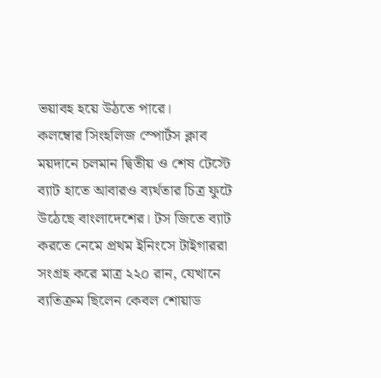ভয়াবহ হয়ে উঠতে পারে।
কলম্বোর সিংহলিজ স্পোর্টস ক্লাব ময়দানে চলমান দ্বিতীয় ও শেষ টেস্টে ব্যাট হাতে আবারও ব্যর্থতার চিত্র ফুটে উঠেছে বাংলাদেশের। টস জিতে ব্যাট করতে নেমে প্রথম ইনিংসে টাইগাররা সংগ্রহ করে মাত্র ২২০ রান, যেখানে ব্যতিক্রম ছিলেন কেবল শোয়াড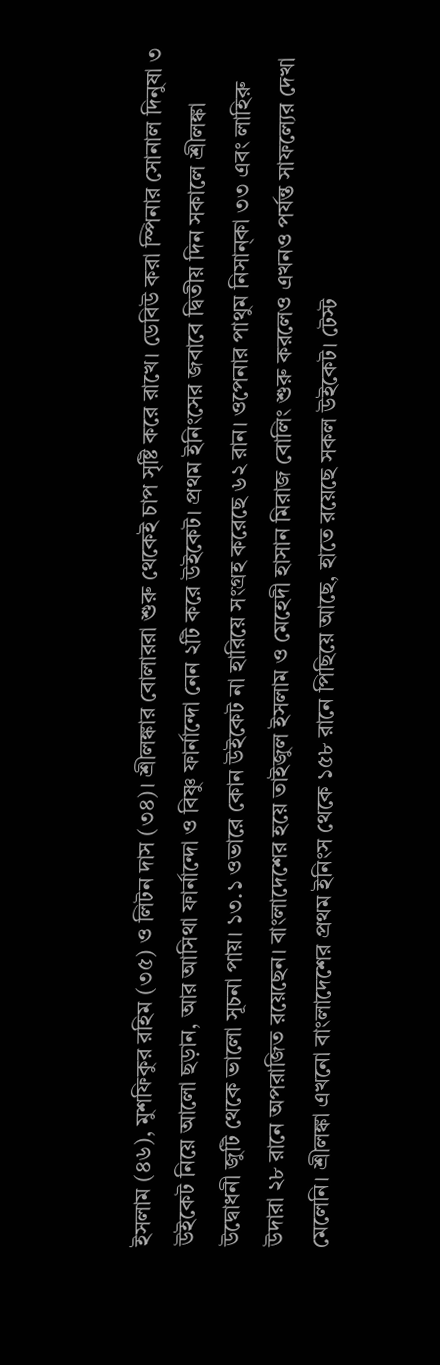ইসলাম (৪৬), মুশফিকুর রহিম (৩৫) ও লিটন দাস (৩৪)। শ্রীলঙ্কার বোলাররা শুরু থেকেই চাপ সৃষ্টি করে রাখে। ডেবিউ করা স্পিনার সোনাল দিনুষা ৩ উইকেট নিয়ে আলো ছড়ান, আর আসিথা ফার্নান্দো ও বিষ্ণু ফার্নান্দো নেন ২টি করে উইকেট। প্রথম ইনিংসের জবাবে দ্বিতীয় দিন সকালে শ্রীলঙ্কা উদ্বোধনী জুটি থেকে ভালো সূচনা পায়। ১৩.১ ওভারে কোন উইকেট না হারিয়ে সংগ্রহ করেছে ৬২ রান। ওপেনার পাথুম নিসান্কা ৩৩ এবং লাহিরু উদারা ২৮ রানে অপরাজিত রয়েছেন। বাংলাদেশের হয়ে তাইজুল ইসলাম ও মেহেদী হাসান মিরাজ বোলিং শুরু করলেও এখনও পর্যন্ত সাফল্যের দেখা মেলেনি। শ্রীলঙ্কা এখনো বাংলাদেশের প্রথম ইনিংস থেকে ১৫৮ রানে পিছিয়ে আছে, হাতে রয়েছে সকল উইকেট। টেস্ট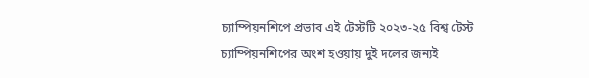চ্যাম্পিয়নশিপে প্রভাব এই টেস্টটি ২০২৩-২৫ বিশ্ব টেস্ট চ্যাম্পিয়নশিপের অংশ হওয়ায় দুই দলের জন্যই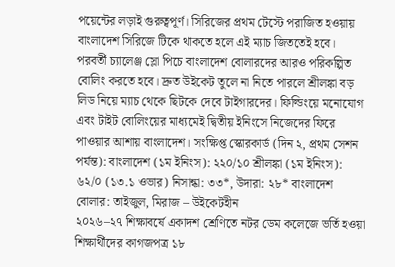পয়েন্টের লড়াই গুরুত্বপূর্ণ। সিরিজের প্রথম টেস্টে পরাজিত হওয়ায় বাংলাদেশ সিরিজে টিকে থাকতে হলে এই ম্যাচ জিততেই হবে। পরবর্তী চ্যালেঞ্জ স্লো পিচে বাংলাদেশ বোলারদের আরও পরিকল্পিত বোলিং করতে হবে। দ্রুত উইকেট তুলে না নিতে পারলে শ্রীলঙ্কা বড় লিড নিয়ে ম্যাচ থেকে ছিটকে দেবে টাইগারদের। ফিল্ডিংয়ে মনোযোগ এবং টাইট বোলিংয়ের মাধ্যমেই দ্বিতীয় ইনিংসে নিজেদের ফিরে পাওয়ার আশায় বাংলাদেশ। সংক্ষিপ্ত স্কোরকার্ড (দিন ২, প্রথম সেশন পর্যন্ত): বাংলাদেশ (১ম ইনিংস): ২২০/১০ শ্রীলঙ্কা (১ম ইনিংস): ৬২/০ (১৩.১ ওভার) নিসান্কা: ৩৩*, উদারা: ২৮* বাংলাদেশ বোলার: তাইজুল, মিরাজ – উইকেটহীন
২০২৬–২৭ শিক্ষাবর্ষে একাদশ শ্রেণিতে নটর ডেম কলেজে ভর্তি হওয়া শিক্ষার্থীদের কাগজপত্র ১৮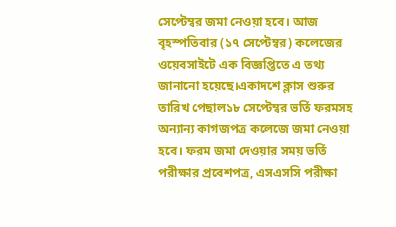সেপ্টেম্বর জমা নেওয়া হবে। আজ বৃহস্পতিবার (১৭ সেপ্টেম্বর) কলেজের ওয়েবসাইটে এক বিজ্ঞপ্তিতে এ তথ্য জানানো হয়েছে।একাদশে ক্লাস শুরুর তারিখ পেছাল১৮ সেপ্টেম্বর ভর্তি ফরমসহ অন্যান্য কাগজপত্র কলেজে জমা নেওয়া হবে। ফরম জমা দেওয়ার সময় ভর্তি পরীক্ষার প্রবেশপত্র, এসএসসি পরীক্ষা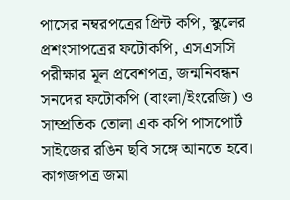পাসের নম্বরপত্রের প্রিন্ট কপি, স্কুলের প্রশংসাপত্রের ফটোকপি, এসএসসি পরীক্ষার মূল প্রবেশপত্র, জন্মনিবন্ধন সনদের ফটোকপি (বাংলা/ইংরেজি) ও সাম্প্রতিক তোলা এক কপি পাসপোর্ট সাইজের রঙিন ছবি সঙ্গে আনতে হবে। কাগজপত্র জমা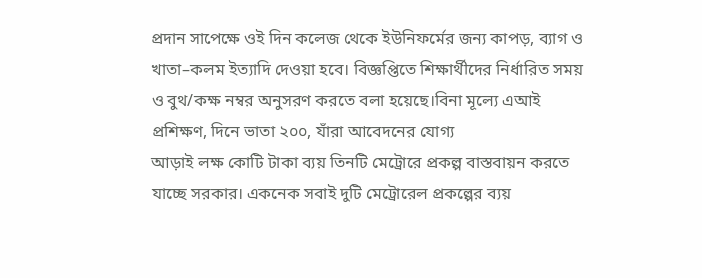প্রদান সাপেক্ষে ওই দিন কলেজ থেকে ইউনিফর্মের জন্য কাপড়, ব্যাগ ও খাতা–কলম ইত্যাদি দেওয়া হবে। বিজ্ঞপ্তিতে শিক্ষার্থীদের নির্ধারিত সময় ও বুথ/কক্ষ নম্বর অনুসরণ করতে বলা হয়েছে।বিনা মূল্যে এআই প্রশিক্ষণ, দিনে ভাতা ২০০, যাঁরা আবেদনের যোগ্য
আড়াই লক্ষ কোটি টাকা ব্যয় তিনটি মেট্রোরে প্রকল্প বাস্তবায়ন করতে যাচ্ছে সরকার। একনেক সবাই দুটি মেট্রোরেল প্রকল্পের ব্যয়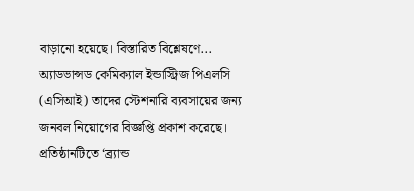বাড়ানো হয়েছে। বিস্তারিত বিশ্লেষণে...
অ্যাডভান্সড কেমিক্যাল ইন্ডাস্ট্রিজ পিএলসি (এসিআই) তাদের স্টেশনারি ব্যবসায়ের জন্য জনবল নিয়োগের বিজ্ঞপ্তি প্রকাশ করেছে। প্রতিষ্ঠানটিতে ‘ব্র্যান্ড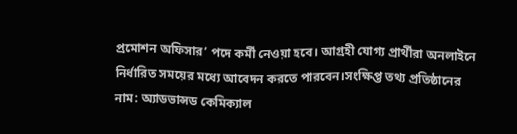প্রমোশন অফিসার’ পদে কর্মী নেওয়া হবে। আগ্রহী যোগ্য প্রার্থীরা অনলাইনে নির্ধারিত সময়ের মধ্যে আবেদন করতে পারবেন।সংক্ষিপ্ত তথ্য প্রতিষ্ঠানের নাম: অ্যাডভান্সড কেমিক্যাল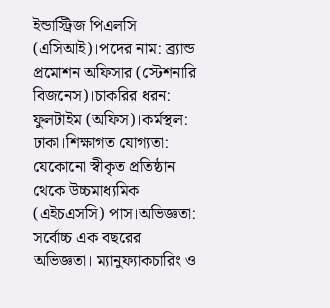ইন্ডাস্ট্রিজ পিএলসি (এসিআই)।পদের নাম: ব্র্যান্ড প্রমোশন অফিসার (স্টেশনারি বিজনেস)।চাকরির ধরন: ফুলটাইম (অফিস)।কর্মস্থল: ঢাকা।শিক্ষাগত যোগ্যতা: যেকোনো স্বীকৃত প্রতিষ্ঠান থেকে উচ্চমাধ্যমিক (এইচএসসি) পাস।অভিজ্ঞতা: সর্বোচ্চ এক বছরের অভিজ্ঞতা। ম্যানুফ্যাকচারিং ও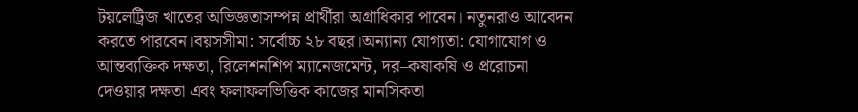টয়লেট্রিজ খাতের অভিজ্ঞতাসম্পন্ন প্রার্থীরা অগ্রাধিকার পাবেন। নতুনরাও আবেদন করতে পারবেন।বয়সসীমা: সর্বোচ্চ ২৮ বছর।অন্যান্য যোগ্যতা: যোগাযোগ ও আন্তব্যক্তিক দক্ষতা, রিলেশনশিপ ম্যানেজমেন্ট, দর–কষাকষি ও প্ররোচনা দেওয়ার দক্ষতা এবং ফলাফলভিত্তিক কাজের মানসিকতা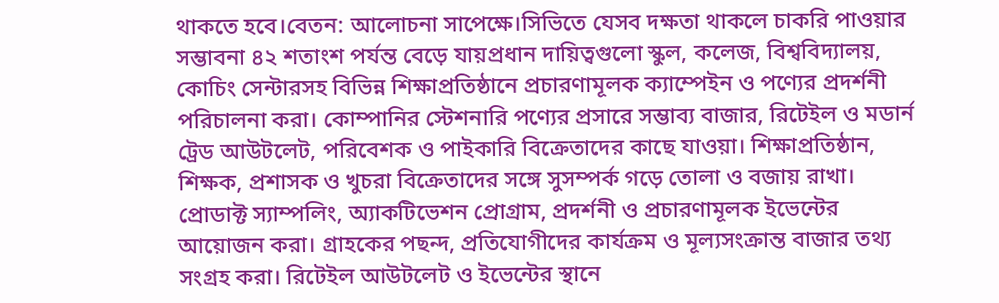থাকতে হবে।বেতন: আলোচনা সাপেক্ষে।সিভিতে যেসব দক্ষতা থাকলে চাকরি পাওয়ার সম্ভাবনা ৪২ শতাংশ পর্যন্ত বেড়ে যায়প্রধান দায়িত্বগুলো স্কুল, কলেজ, বিশ্ববিদ্যালয়, কোচিং সেন্টারসহ বিভিন্ন শিক্ষাপ্রতিষ্ঠানে প্রচারণামূলক ক্যাম্পেইন ও পণ্যের প্রদর্শনী পরিচালনা করা। কোম্পানির স্টেশনারি পণ্যের প্রসারে সম্ভাব্য বাজার, রিটেইল ও মডার্ন ট্রেড আউটলেট, পরিবেশক ও পাইকারি বিক্রেতাদের কাছে যাওয়া। শিক্ষাপ্রতিষ্ঠান, শিক্ষক, প্রশাসক ও খুচরা বিক্রেতাদের সঙ্গে সুসম্পর্ক গড়ে তোলা ও বজায় রাখা। প্রোডাক্ট স্যাম্পলিং, অ্যাকটিভেশন প্রোগ্রাম, প্রদর্শনী ও প্রচারণামূলক ইভেন্টের আয়োজন করা। গ্রাহকের পছন্দ, প্রতিযোগীদের কার্যক্রম ও মূল্যসংক্রান্ত বাজার তথ্য সংগ্রহ করা। রিটেইল আউটলেট ও ইভেন্টের স্থানে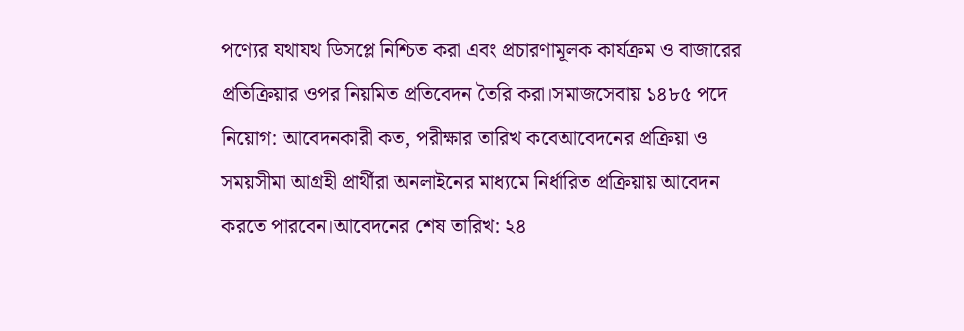পণ্যের যথাযথ ডিসপ্লে নিশ্চিত করা এবং প্রচারণামূলক কার্যক্রম ও বাজারের প্রতিক্রিয়ার ওপর নিয়মিত প্রতিবেদন তৈরি করা।সমাজসেবায় ১৪৮৫ পদে নিয়োগ: আবেদনকারী কত, পরীক্ষার তারিখ কবেআবেদনের প্রক্রিয়া ও সময়সীমা আগ্রহী প্রার্থীরা অনলাইনের মাধ্যমে নির্ধারিত প্রক্রিয়ায় আবেদন করতে পারবেন।আবেদনের শেষ তারিখ: ২৪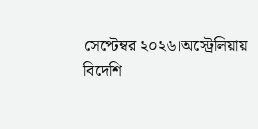সেপ্টেম্বর ২০২৬।অস্ট্রেলিয়ায় বিদেশি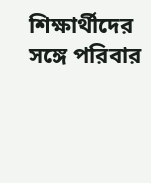শিক্ষার্থীদের সঙ্গে পরিবার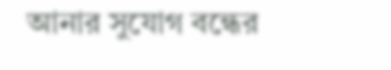আনার সুযোগ বন্ধের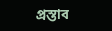প্রস্তাব